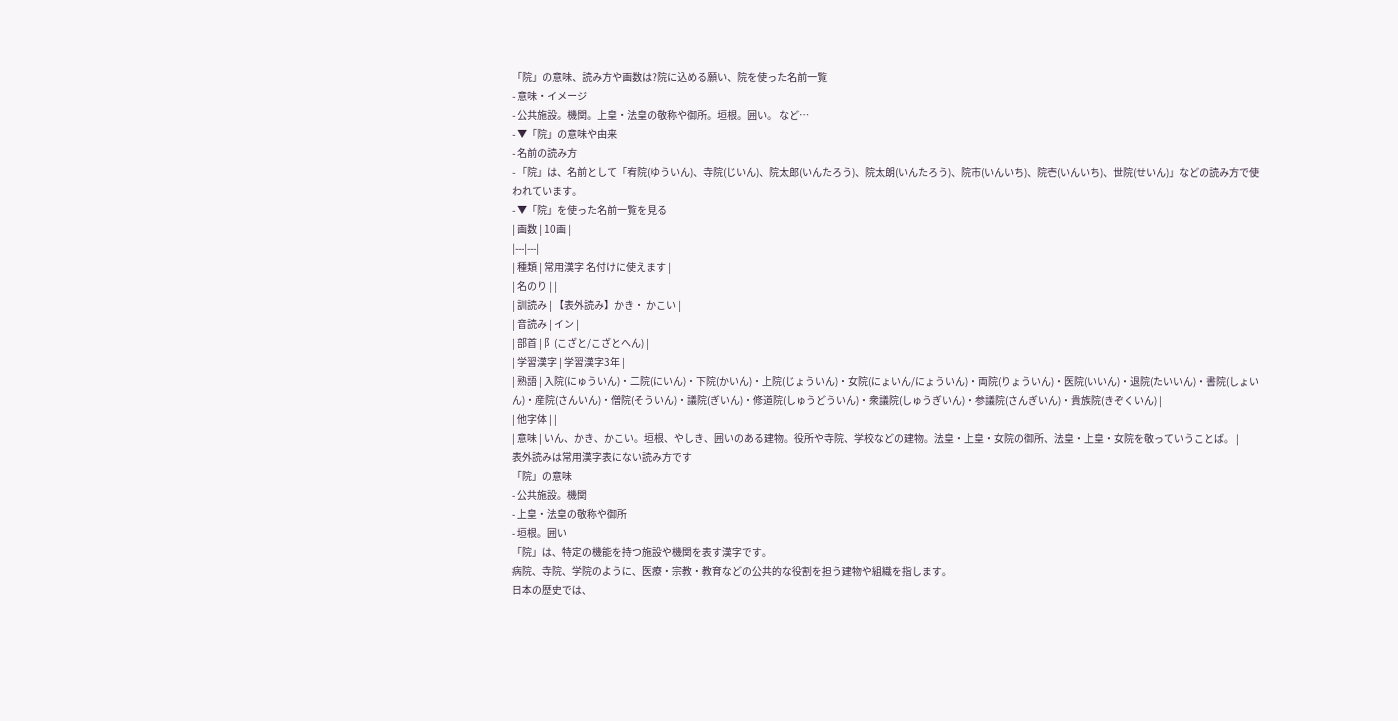「院」の意味、読み方や画数は?院に込める願い、院を使った名前一覧
- 意味・イメージ
- 公共施設。機関。上皇・法皇の敬称や御所。垣根。囲い。 など…
- ▼「院」の意味や由来
- 名前の読み方
- 「院」は、名前として「宥院(ゆういん)、寺院(じいん)、院太郎(いんたろう)、院太朗(いんたろう)、院市(いんいち)、院壱(いんいち)、世院(せいん)」などの読み方で使われています。
- ▼「院」を使った名前一覧を見る
| 画数 | 10画 |
|---|---|
| 種類 | 常用漢字 名付けに使えます |
| 名のり | |
| 訓読み | 【表外読み】かき・ かこい |
| 音読み | イン |
| 部首 | 阝(こざと/こざとへん) |
| 学習漢字 | 学習漢字3年 |
| 熟語 | 入院(にゅういん)・二院(にいん)・下院(かいん)・上院(じょういん)・女院(にょいん/にょういん)・両院(りょういん)・医院(いいん)・退院(たいいん)・書院(しょいん)・産院(さんいん)・僧院(そういん)・議院(ぎいん)・修道院(しゅうどういん)・衆議院(しゅうぎいん)・参議院(さんぎいん)・貴族院(きぞくいん) |
| 他字体 | |
| 意味 | いん、かき、かこい。垣根、やしき、囲いのある建物。役所や寺院、学校などの建物。法皇・上皇・女院の御所、法皇・上皇・女院を敬っていうことば。 |
表外読みは常用漢字表にない読み方です
「院」の意味
- 公共施設。機関
- 上皇・法皇の敬称や御所
- 垣根。囲い
「院」は、特定の機能を持つ施設や機関を表す漢字です。
病院、寺院、学院のように、医療・宗教・教育などの公共的な役割を担う建物や組織を指します。
日本の歴史では、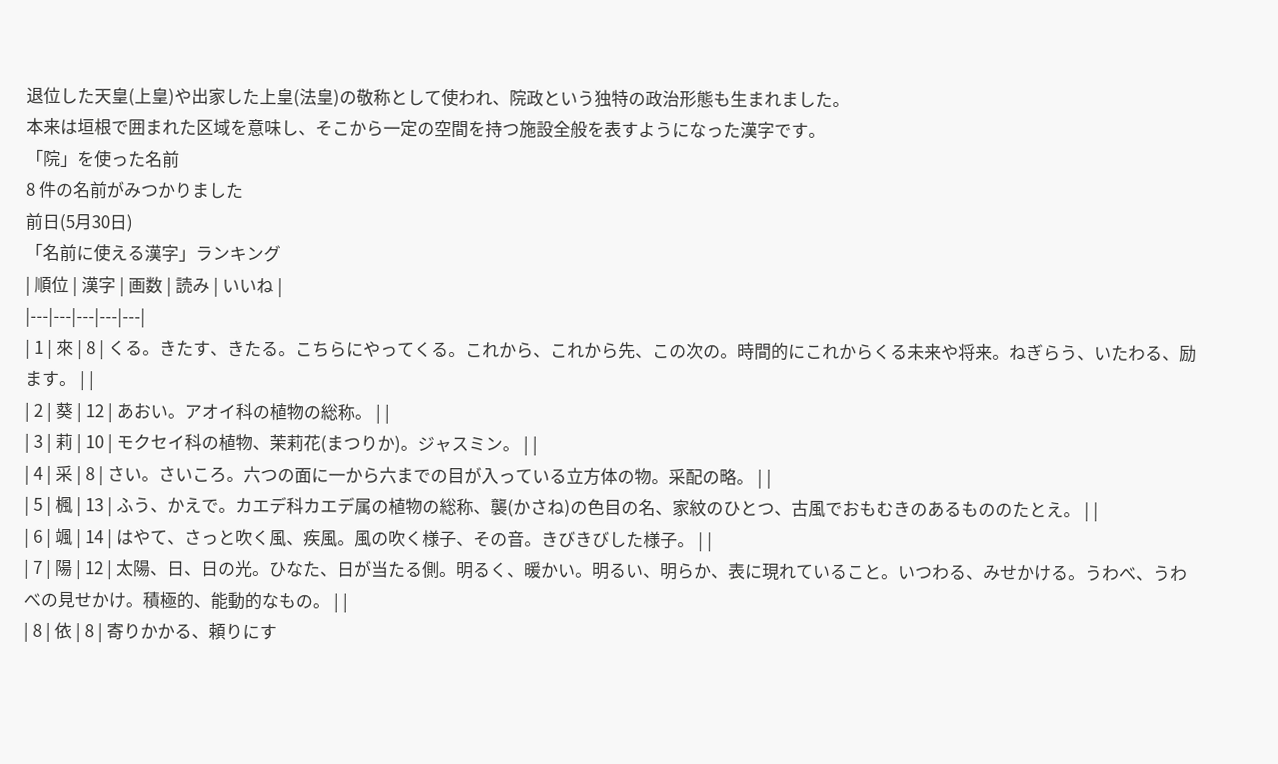退位した天皇(上皇)や出家した上皇(法皇)の敬称として使われ、院政という独特の政治形態も生まれました。
本来は垣根で囲まれた区域を意味し、そこから一定の空間を持つ施設全般を表すようになった漢字です。
「院」を使った名前
8 件の名前がみつかりました
前日(5月30日)
「名前に使える漢字」ランキング
| 順位 | 漢字 | 画数 | 読み | いいね |
|---|---|---|---|---|
| 1 | 來 | 8 | くる。きたす、きたる。こちらにやってくる。これから、これから先、この次の。時間的にこれからくる未来や将来。ねぎらう、いたわる、励ます。 | |
| 2 | 葵 | 12 | あおい。アオイ科の植物の総称。 | |
| 3 | 莉 | 10 | モクセイ科の植物、茉莉花(まつりか)。ジャスミン。 | |
| 4 | 采 | 8 | さい。さいころ。六つの面に一から六までの目が入っている立方体の物。采配の略。 | |
| 5 | 楓 | 13 | ふう、かえで。カエデ科カエデ属の植物の総称、襲(かさね)の色目の名、家紋のひとつ、古風でおもむきのあるもののたとえ。 | |
| 6 | 颯 | 14 | はやて、さっと吹く風、疾風。風の吹く様子、その音。きびきびした様子。 | |
| 7 | 陽 | 12 | 太陽、日、日の光。ひなた、日が当たる側。明るく、暖かい。明るい、明らか、表に現れていること。いつわる、みせかける。うわべ、うわべの見せかけ。積極的、能動的なもの。 | |
| 8 | 依 | 8 | 寄りかかる、頼りにす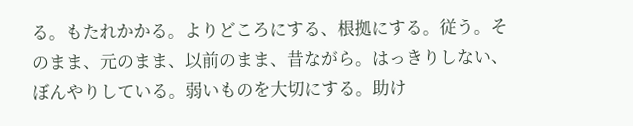る。もたれかかる。よりどころにする、根拠にする。従う。そのまま、元のまま、以前のまま、昔ながら。はっきりしない、ぼんやりしている。弱いものを大切にする。助け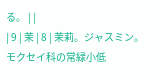る。 | |
| 9 | 茉 | 8 | 茉莉。ジャスミン。モクセイ科の常緑小低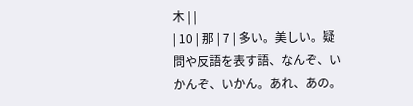木 | |
| 10 | 那 | 7 | 多い。美しい。疑問や反語を表す語、なんぞ、いかんぞ、いかん。あれ、あの。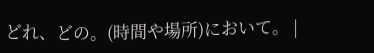どれ、どの。(時間や場所)において。 |